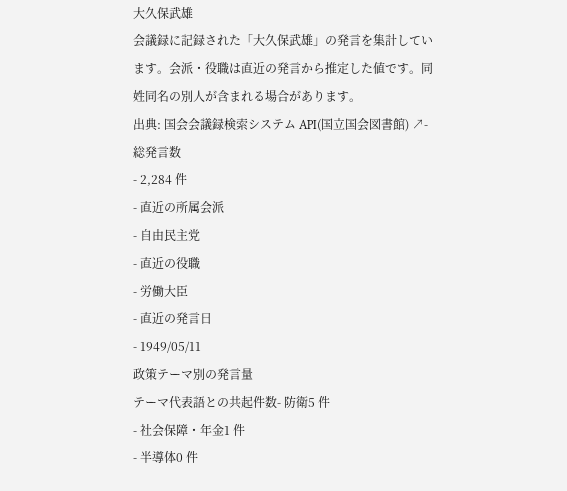大久保武雄
会議録に記録された「大久保武雄」の発言を集計しています。会派・役職は直近の発言から推定した値です。同姓同名の別人が含まれる場合があります。
出典: 国会会議録検索システム API(国立国会図書館) ↗- 総発言数
- 2,284 件
- 直近の所属会派
- 自由民主党
- 直近の役職
- 労働大臣
- 直近の発言日
- 1949/05/11
政策テーマ別の発言量
テーマ代表語との共起件数- 防衛5 件
- 社会保障・年金1 件
- 半導体0 件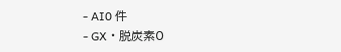- AI0 件
- GX・脱炭素0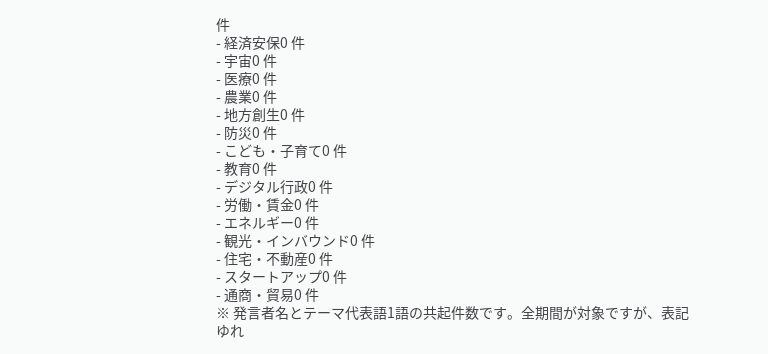件
- 経済安保0 件
- 宇宙0 件
- 医療0 件
- 農業0 件
- 地方創生0 件
- 防災0 件
- こども・子育て0 件
- 教育0 件
- デジタル行政0 件
- 労働・賃金0 件
- エネルギー0 件
- 観光・インバウンド0 件
- 住宅・不動産0 件
- スタートアップ0 件
- 通商・貿易0 件
※ 発言者名とテーマ代表語1語の共起件数です。全期間が対象ですが、表記ゆれ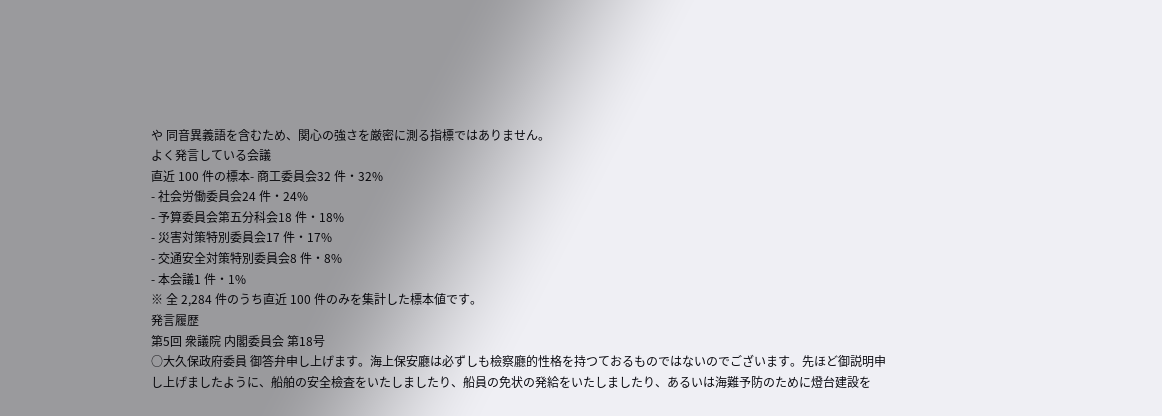や 同音異義語を含むため、関心の強さを厳密に測る指標ではありません。
よく発言している会議
直近 100 件の標本- 商工委員会32 件・32%
- 社会労働委員会24 件・24%
- 予算委員会第五分科会18 件・18%
- 災害対策特別委員会17 件・17%
- 交通安全対策特別委員会8 件・8%
- 本会議1 件・1%
※ 全 2,284 件のうち直近 100 件のみを集計した標本値です。
発言履歴
第5回 衆議院 内閣委員会 第18号
○大久保政府委員 御答弁申し上げます。海上保安廳は必ずしも檢察廳的性格を持つておるものではないのでございます。先ほど御説明申し上げましたように、船舶の安全檢査をいたしましたり、船員の免状の発給をいたしましたり、あるいは海難予防のために燈台建設を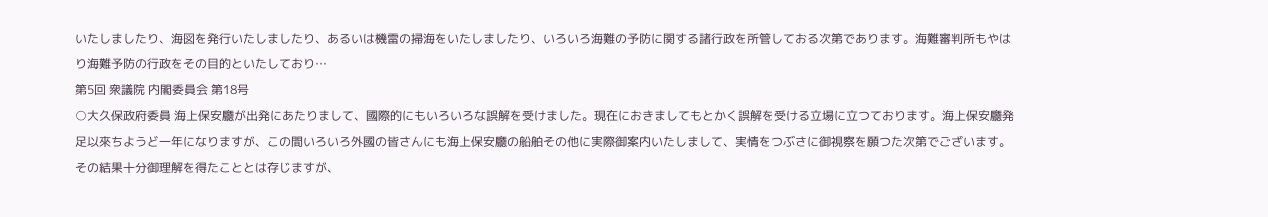いたしましたり、海図を発行いたしましたり、あるいは機雷の掃海をいたしましたり、いろいろ海難の予防に関する諸行政を所管しておる次第であります。海難審判所もやはり海難予防の行政をその目的といたしており…
第5回 衆議院 内閣委員会 第18号
○大久保政府委員 海上保安廳が出発にあたりまして、國際的にもいろいろな誤解を受けました。現在におきましてもとかく誤解を受ける立場に立つております。海上保安廳発足以來ちようど一年になりますが、この間いろいろ外國の皆さんにも海上保安廳の船舶その他に実際御案内いたしまして、実情をつぶさに御視察を願つた次第でございます。その結果十分御理解を得たこととは存じますが、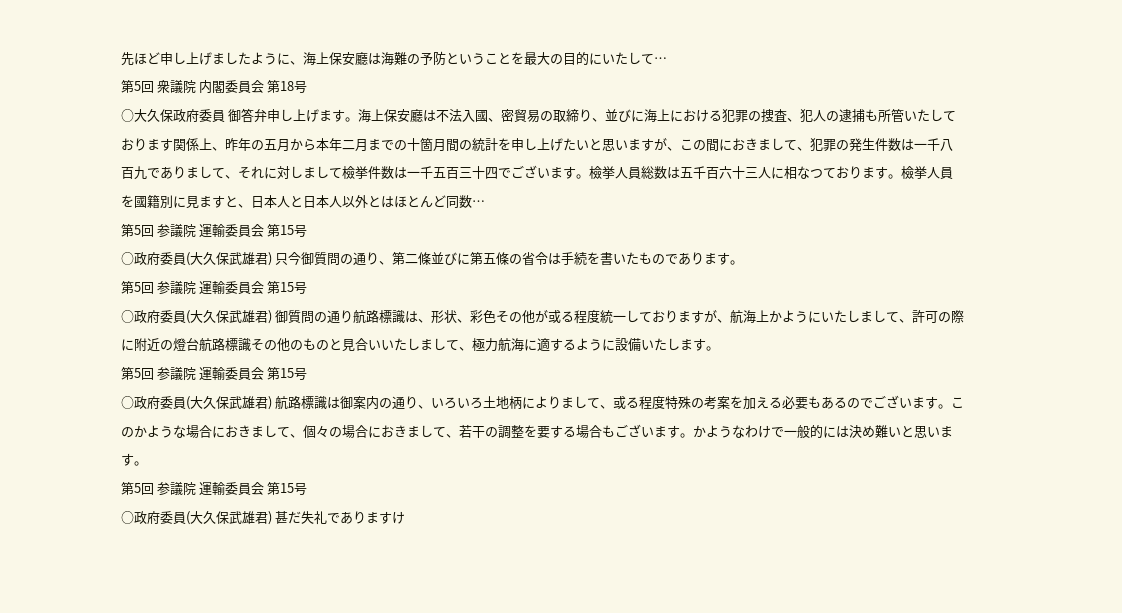先ほど申し上げましたように、海上保安廳は海難の予防ということを最大の目的にいたして…
第5回 衆議院 内閣委員会 第18号
○大久保政府委員 御答弁申し上げます。海上保安廳は不法入國、密貿易の取締り、並びに海上における犯罪の捜査、犯人の逮捕も所管いたしております関係上、昨年の五月から本年二月までの十箇月間の統計を申し上げたいと思いますが、この間におきまして、犯罪の発生件数は一千八百九でありまして、それに対しまして檢挙件数は一千五百三十四でございます。檢挙人員総数は五千百六十三人に相なつております。檢挙人員を國籍別に見ますと、日本人と日本人以外とはほとんど同数…
第5回 参議院 運輸委員会 第15号
○政府委員(大久保武雄君) 只今御質問の通り、第二條並びに第五條の省令は手続を書いたものであります。
第5回 参議院 運輸委員会 第15号
○政府委員(大久保武雄君) 御質問の通り航路標識は、形状、彩色その他が或る程度統一しておりますが、航海上かようにいたしまして、許可の際に附近の燈台航路標識その他のものと見合いいたしまして、極力航海に適するように設備いたします。
第5回 参議院 運輸委員会 第15号
○政府委員(大久保武雄君) 航路標識は御案内の通り、いろいろ土地柄によりまして、或る程度特殊の考案を加える必要もあるのでございます。このかような場合におきまして、個々の場合におきまして、若干の調整を要する場合もございます。かようなわけで一般的には決め難いと思います。
第5回 参議院 運輸委員会 第15号
○政府委員(大久保武雄君) 甚だ失礼でありますけ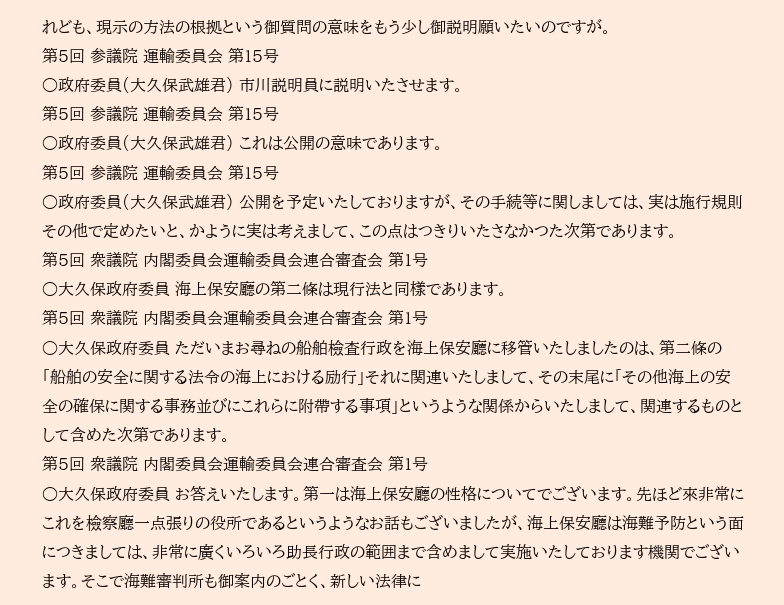れども、現示の方法の根拠という御質問の意味をもう少し御説明願いたいのですが。
第5回 参議院 運輸委員会 第15号
○政府委員(大久保武雄君) 市川説明員に説明いたさせます。
第5回 参議院 運輸委員会 第15号
○政府委員(大久保武雄君) これは公開の意味であります。
第5回 参議院 運輸委員会 第15号
○政府委員(大久保武雄君) 公開を予定いたしておりますが、その手続等に関しましては、実は施行規則その他で定めたいと、かように実は考えまして、この点はつきりいたさなかつた次第であります。
第5回 衆議院 内閣委員会運輸委員会連合審査会 第1号
○大久保政府委員 海上保安廳の第二條は現行法と同樣であります。
第5回 衆議院 内閣委員会運輸委員会連合審査会 第1号
○大久保政府委員 ただいまお尋ねの船舶檢査行政を海上保安廳に移管いたしましたのは、第二條の「船舶の安全に関する法令の海上における励行」それに関連いたしまして、その末尾に「その他海上の安全の確保に関する事務並びにこれらに附帶する事項」というような関係からいたしまして、関連するものとして含めた次第であります。
第5回 衆議院 内閣委員会運輸委員会連合審査会 第1号
○大久保政府委員 お答えいたします。第一は海上保安廳の性格についてでございます。先ほど來非常にこれを檢察廳一点張りの役所であるというようなお話もございましたが、海上保安廳は海難予防という面につきましては、非常に廣くいろいろ助長行政の範囲まで含めまして実施いたしております機関でございます。そこで海難審判所も御案内のごとく、新しい法律に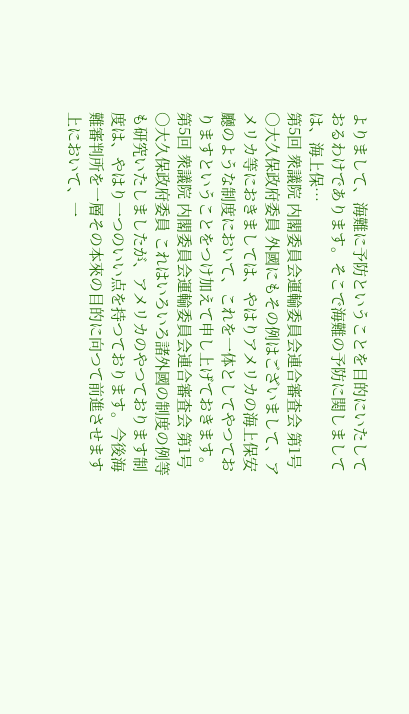よりまして、海難に予防ということを目的にいたしておるわけであります。そこで海難の予防に関しましては、海上保…
第5回 衆議院 内閣委員会運輸委員会連合審査会 第1号
○大久保政府委員 外國にもその例はございまして、アメリカ等におきましては、やはりアメリカの海上保安廳のような制度において、これを一体としてやつておりますということをつけ加えて申し上げておきます。
第5回 衆議院 内閣委員会運輸委員会連合審査会 第1号
○大久保政府委員 これはいろいろ諸外國の制度の例等も研究いたしましたが、アメリカのやつております制度は、やはり一つのいい点を持つております。今後海難審判所を一層その本來の目的に向つて前進させます上において、一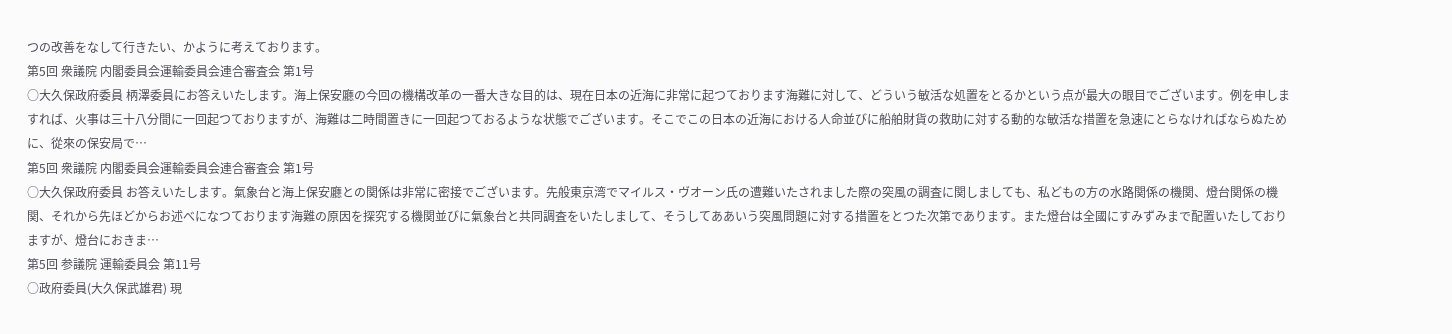つの改善をなして行きたい、かように考えております。
第5回 衆議院 内閣委員会運輸委員会連合審査会 第1号
○大久保政府委員 柄澤委員にお答えいたします。海上保安廳の今回の機構改革の一番大きな目的は、現在日本の近海に非常に起つております海難に対して、どういう敏活な処置をとるかという点が最大の眼目でございます。例を申しますれば、火事は三十八分間に一回起つておりますが、海難は二時間置きに一回起つておるような状態でございます。そこでこの日本の近海における人命並びに船舶財貨の救助に対する動的な敏活な措置を急速にとらなければならぬために、從來の保安局で…
第5回 衆議院 内閣委員会運輸委員会連合審査会 第1号
○大久保政府委員 お答えいたします。氣象台と海上保安廳との関係は非常に密接でございます。先般東京湾でマイルス・ヴオーン氏の遭難いたされました際の突風の調査に関しましても、私どもの方の水路関係の機関、燈台関係の機関、それから先ほどからお述べになつております海難の原因を探究する機関並びに氣象台と共同調査をいたしまして、そうしてああいう突風問題に対する措置をとつた次第であります。また燈台は全國にすみずみまで配置いたしておりますが、燈台におきま…
第5回 参議院 運輸委員会 第11号
○政府委員(大久保武雄君) 現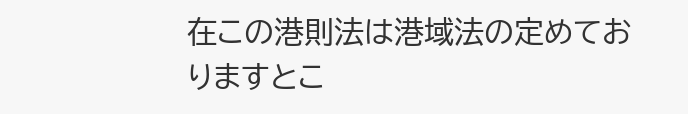在この港則法は港域法の定めておりますとこ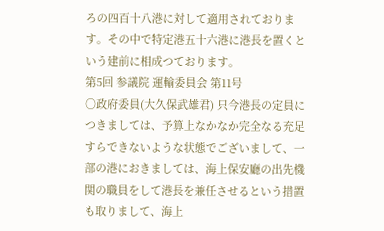ろの四百十八港に対して適用されております。その中で特定港五十六港に港長を置くという建前に相成つております。
第5回 参議院 運輸委員会 第11号
○政府委員(大久保武雄君) 只今港長の定員につきましては、予算上なかなか完全なる充足すらできないような状態でございまして、一部の港におきましては、海上保安廳の出先機関の職員をして港長を兼任させるという措置も取りまして、海上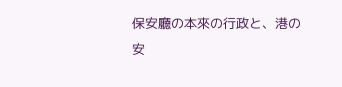保安廳の本來の行政と、港の安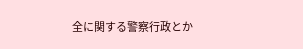全に関する警察行政とか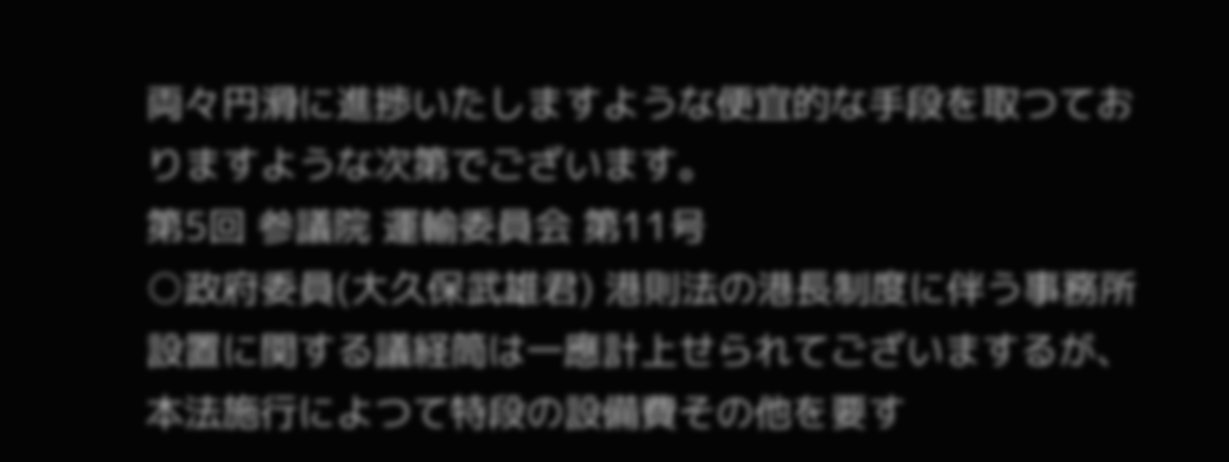両々円滑に進捗いたしますような便宜的な手段を取つておりますような次第でございます。
第5回 参議院 運輸委員会 第11号
○政府委員(大久保武雄君) 港則法の港長制度に伴う事務所設置に関する議経筒は一應計上せられてございまするが、本法施行によつて特段の設備費その他を要す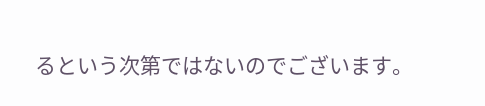るという次第ではないのでございます。